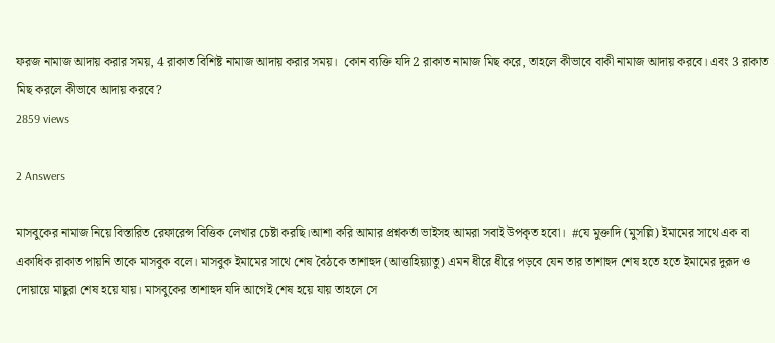ফরজ নামাজ আদায় করার সময়, 4 রাকাত বিশিষ্ট নামাজ আদায় করার সময়।  কোন ব্যক্তি যদি 2 রাকাত নামাজ মিছ করে, তাহলে কীভাবে বাকী নামাজ আদায় করবে। এবং 3 রাকাত মিছ করলে কীভাবে আদায় করবে?
2859 views

2 Answers

মাসবুকের নামাজ নিয়ে বিস্তারিত রেফারেন্স বিত্তিক লেখার চেষ্টা করছি।আশা করি আমার প্রশ্নকর্তা ভাইসহ আমরা সবাই উপকৃত হবো।  #যে মুক্তাদি (মুসল্লি) ইমামের সাথে এক বা একাধিক রাকাত পায়নি তাকে মাসবুক বলে। মাসবুক ইমামের সাথে শেষ বৈঠকে তাশাহুদ (আত্তাহিয়্যাতু) এমন ধীরে ধীরে পড়বে যেন তার তাশাহুদ শেষ হতে হতে ইমামের দুরূদ ও দোয়ায়ে মাছুরা শেষ হয়ে যায়। মাসবুকের তাশাহুদ যদি আগেই শেষ হয়ে যায় তাহলে সে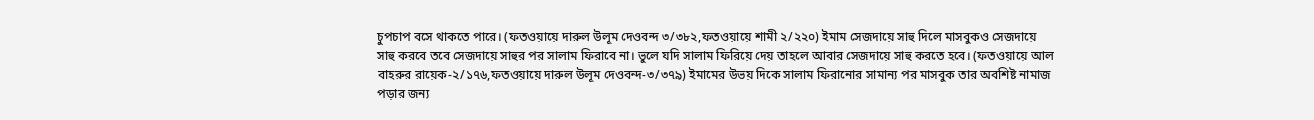চুপচাপ বসে থাকতে পারে। (ফতওয়ায়ে দারুল উলূম দেওবন্দ ৩/৩৮২,ফতওয়ায়ে শামী ২/২২০) ইমাম সেজদায়ে সাহু দিলে মাসবুকও সেজদায়ে সাহু করবে তবে সেজদায়ে সাহুর পর সালাম ফিরাবে না। ভুলে যদি সালাম ফিরিয়ে দেয় তাহলে আবার সেজদায়ে সাহু করতে হবে। (ফতওয়ায়ে আল বাহরুর রায়েক-২/১৭৬,ফতওয়ায়ে দারুল উলূম দেওবন্দ-৩/৩৭৯) ইমামের উভয় দিকে সালাম ফিরানোর সামান্য পর মাসবুক তার অবশিষ্ট নামাজ পড়ার জন্য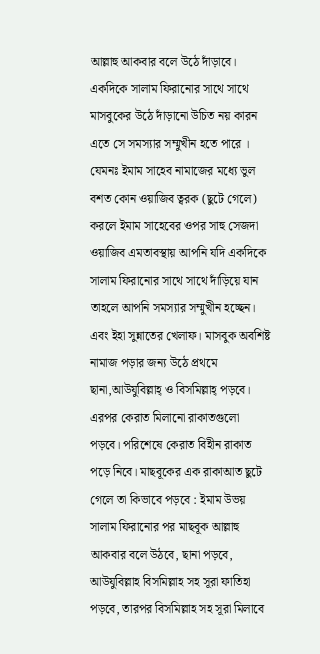আল্লাহু আকবার বলে উঠে দাঁড়াবে। একদিকে সালাম ফিরানোর সাথে সাথে মাসবুকের উঠে দাঁড়ানো উচিত নয় কারন এতে সে সমস্যার সম্মুখীন হতে পারে । যেমনঃ ইমাম সাহেব নামাজের মধ্যে ভুল বশত কোন ওয়াজিব ত্বরক (ছুটে গেলে) করলে ইমাম সাহেবের ওপর সাহু সেজদা ওয়াজিব এমতাবস্থায় আপনি যদি একদিকে সালাম ফিরানোর সাথে সাথে দাঁড়িয়ে যান তাহলে আপনি সমস্যার সম্মুখীন হচ্ছেন। এবং ইহা সুন্নাতের খেলাফ। মাসবুক অবশিষ্ট নামাজ পড়ার জন্য উঠে প্রথমে ছানা,আউযুবিল্লাহ্ ও বিসমিল্লাহ্ পড়বে। এরপর কেরাত মিলানো রাকাতগুলো পড়বে। পরিশেষে কেরাত বিহীন রাকাত পড়ে নিবে। মাছবূকের এক রাকাআত ছুটে গেলে তা কিভাবে পড়বে : ইমাম উভয় সালাম ফিরানোর পর মাছবূক আল্লাহু আকবার বলে উঠবে, ছানা পড়বে, আউযুবিল্লাহ বিসমিল্লাহ সহ সূরা ফাতিহা পড়বে, তারপর বিসমিল্লাহ সহ সূরা মিলাবে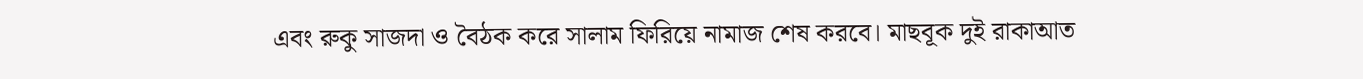এবং রুকু সাজদা ও বৈঠক করে সালাম ফিরিয়ে নামাজ শেষ করবে। মাছবূক দুই রাকাআত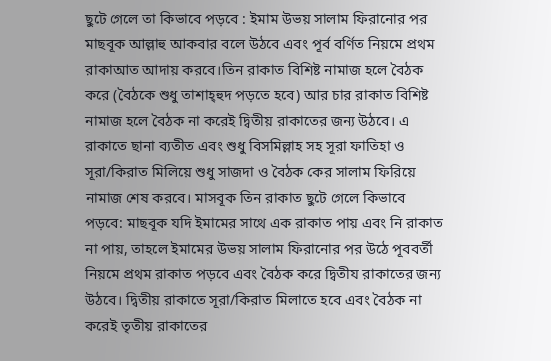ছুটে গেলে তা কিভাবে পড়বে : ইমাম উভয় সালাম ফিরানোর পর মাছবূক আল্লাহু আকবার বলে উঠবে এবং পূর্ব বর্ণিত নিয়মে প্রথম রাকাআত আদায় করবে।তিন রাকাত বিশিষ্ট নামাজ হলে বৈঠক করে (বৈঠকে শুধু তাশাহ্হুদ পড়তে হবে) আর চার রাকাত বিশিষ্ট নামাজ হলে বৈঠক না করেই দ্বিতীয় রাকাতের জন্য উঠবে। এ রাকাতে ছানা ব্যতীত এবং শুধু বিসমিল্লাহ সহ সূরা ফাতিহা ও সূরা/কিরাত মিলিয়ে শুধু সাজদা ও বৈঠক কের সালাম ফিরিয়ে নামাজ শেষ করবে। মাসবূক তিন রাকাত ছুটে গেলে কিভাবে পড়বে: মাছবূক যদি ইমামের সাথে এক রাকাত পায় এবং নি রাকাত না পায়, তাহলে ইমামের উভয় সালাম ফিরানোর পর উঠে পূববর্তী নিয়মে প্রথম রাকাত পড়বে এবং বৈঠক করে দ্বিতীয রাকাতের জন্য উঠবে। দ্বিতীয় রাকাতে সূরা/কিরাত মিলাতে হবে এবং বৈঠক না করেই তৃতীয় রাকাতের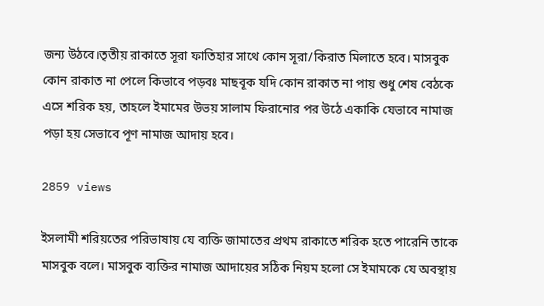জন্য উঠবে।তৃতীয় রাকাতে সূরা ফাতিহার সাথে কোন সূরা/কিরাত মিলাতে হবে। মাসবুক কোন রাকাত না পেলে কিভাবে পড়বঃ মাছবূক যদি কোন রাকাত না পায় শুধু শেষ বেঠকে এসে শরিক হয়, তাহলে ইমামের উভয় সালাম ফিরানোর পর উঠে একাকি যেভাবে নামাজ পড়া হয় সেভাবে পূণ নামাজ আদায় হবে।

2859 views

ইসলামী শরিয়তের পরিভাষায় যে ব্যক্তি জামাতের প্রথম রাকাতে শরিক হতে পারেনি তাকে মাসবুক বলে। মাসবুক ব্যক্তির নামাজ আদায়ের সঠিক নিয়ম হলো সে ইমামকে যে অবস্থায়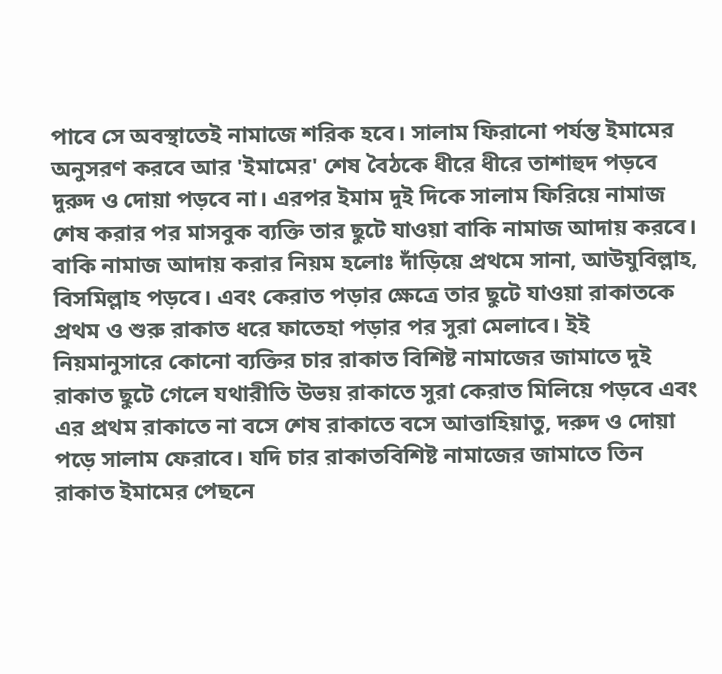পাবে সে অবস্থাতেই নামাজে শরিক হবে। সালাম ফিরানো পর্যন্ত ইমামের অনুসরণ করবে আর 'ইমামের' শেষ বৈঠকে ধীরে ধীরে তাশাহুদ পড়বে দুরুদ ও দোয়া পড়বে না। এরপর ইমাম দুই দিকে সালাম ফিরিয়ে নামাজ শেষ করার পর মাসবুক ব্যক্তি তার ছুটে যাওয়া বাকি নামাজ আদায় করবে। বাকি নামাজ আদায় করার নিয়ম হলোঃ দাঁড়িয়ে প্রথমে সানা, আউযুবিল্লাহ, বিসমিল্লাহ পড়বে। এবং কেরাত পড়ার ক্ষেত্রে তার ছুটে যাওয়া রাকাতকে প্রথম ও শুরু রাকাত ধরে ফাতেহা পড়ার পর সুরা মেলাবে। ইই নিয়মানুসারে কোনো ব্যক্তির চার রাকাত বিশিষ্ট নামাজের জামাতে দুই রাকাত ছুটে গেলে যথারীতি উভয় রাকাতে সুরা কেরাত মিলিয়ে পড়বে এবং এর প্রথম রাকাতে না বসে শেষ রাকাতে বসে আত্তাহিয়াতু, দরুদ ও দোয়া পড়ে সালাম ফেরাবে। যদি চার রাকাতবিশিষ্ট নামাজের জামাতে তিন রাকাত ইমামের পেছনে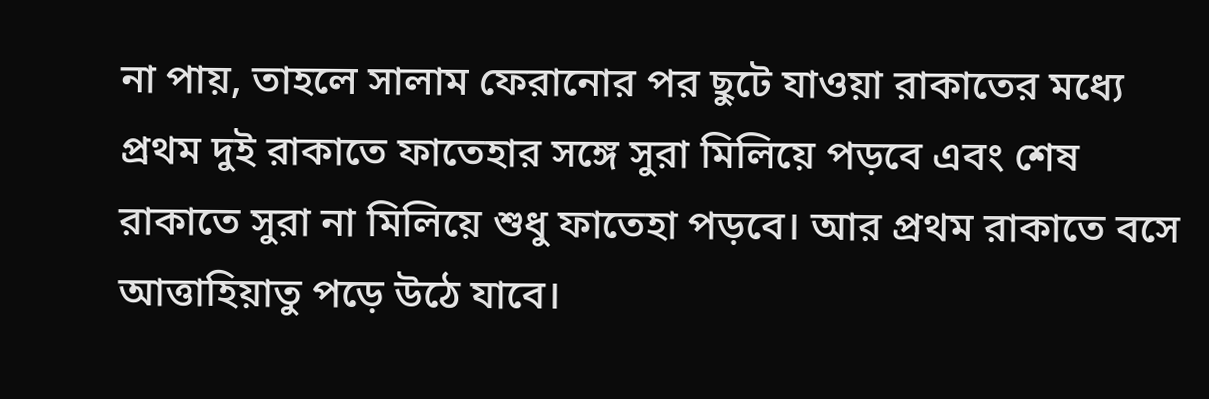না পায়, তাহলে সালাম ফেরানোর পর ছুটে যাওয়া রাকাতের মধ্যে প্রথম দুই রাকাতে ফাতেহার সঙ্গে সুরা মিলিয়ে পড়বে এবং শেষ রাকাতে সুরা না মিলিয়ে শুধু ফাতেহা পড়বে। আর প্রথম রাকাতে বসে আত্তাহিয়াতু পড়ে উঠে যাবে।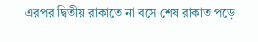এরপর দ্বিতীয় রাকাতে না বসে শেষ রাকাত পড়ে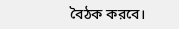বৈঠক করবে।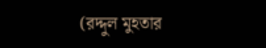(রদ্দুল মুহতার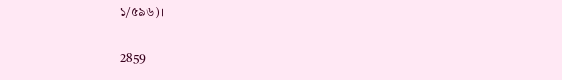১/৫৯৬)।

2859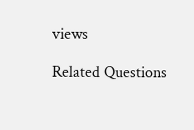views

Related Questions